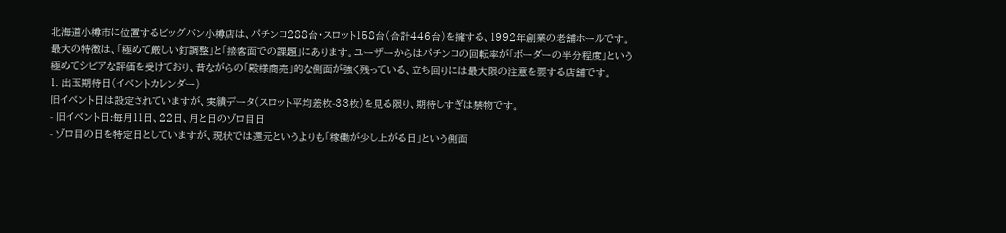北海道小樽市に位置するビッグバン小樽店は、パチンコ288台・スロット158台(合計446台)を擁する、1992年創業の老舗ホールです。
最大の特徴は、「極めて厳しい釘調整」と「接客面での課題」にあります。ユーザーからはパチンコの回転率が「ボーダーの半分程度」という極めてシビアな評価を受けており、昔ながらの「殿様商売」的な側面が強く残っている、立ち回りには最大限の注意を要する店舗です。
1. 出玉期待日(イベントカレンダー)
旧イベント日は設定されていますが、実績データ(スロット平均差枚-33枚)を見る限り、期待しすぎは禁物です。
- 旧イベント日:毎月11日、22日、月と日のゾロ目日
- ゾロ目の日を特定日としていますが、現状では還元というよりも「稼働が少し上がる日」という側面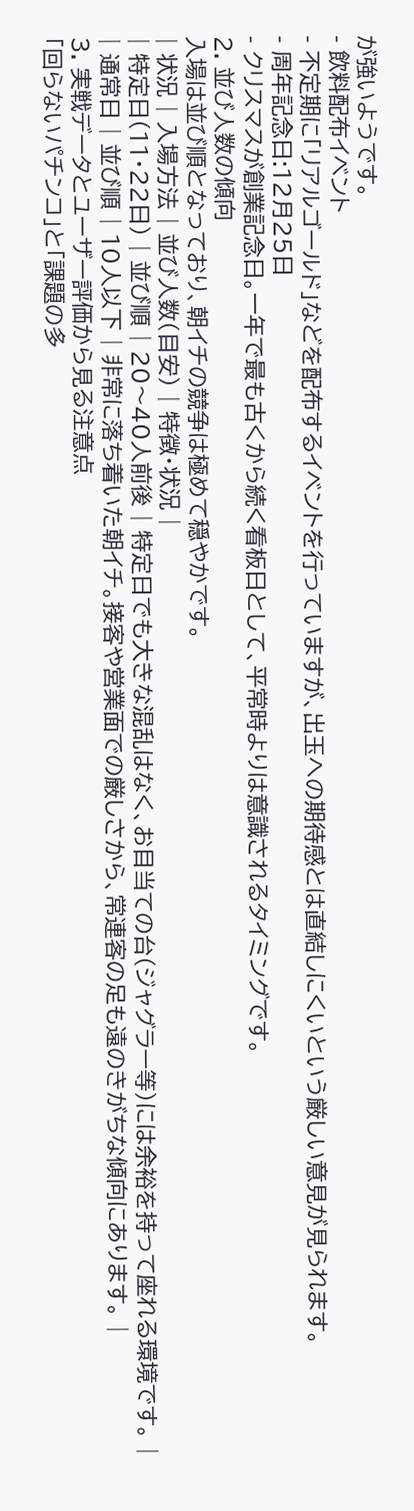が強いようです。
- 飲料配布イベント
- 不定期に「リアルゴールド」などを配布するイベントを行っていますが、出玉への期待感とは直結しにくいという厳しい意見が見られます。
- 周年記念日:12月25日
- クリスマスが創業記念日。一年で最も古くから続く看板日として、平常時よりは意識されるタイミングです。
2. 並び人数の傾向
入場は並び順となっており、朝イチの競争は極めて穏やかです。
| 状況 | 入場方法 | 並び人数(目安) | 特徴・状況 |
| 特定日(11・22日) | 並び順 | 20〜40人前後 | 特定日でも大きな混乱はなく、お目当ての台(ジャグラー等)には余裕を持って座れる環境です。 |
| 通常日 | 並び順 | 10人以下 | 非常に落ち着いた朝イチ。接客や営業面での厳しさから、常連客の足も遠のきがちな傾向にあります。 |
3. 実戦データとユーザー評価から見る注意点
「回らないパチンコ」と「課題の多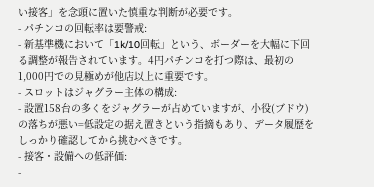い接客」を念頭に置いた慎重な判断が必要です。
- パチンコの回転率は要警戒:
- 新基準機において「1k/10回転」という、ボーダーを大幅に下回る調整が報告されています。4円パチンコを打つ際は、最初の1,000円での見極めが他店以上に重要です。
- スロットはジャグラー主体の構成:
- 設置158台の多くをジャグラーが占めていますが、小役(ブドウ)の落ちが悪い=低設定の据え置きという指摘もあり、データ履歴をしっかり確認してから挑むべきです。
- 接客・設備への低評価:
-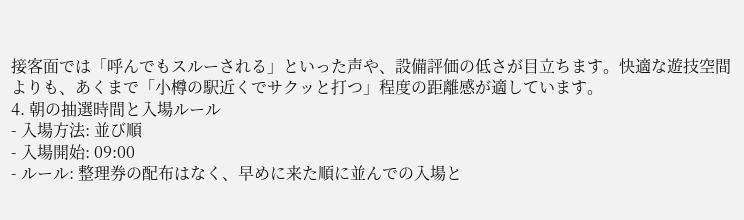接客面では「呼んでもスルーされる」といった声や、設備評価の低さが目立ちます。快適な遊技空間よりも、あくまで「小樽の駅近くでサクッと打つ」程度の距離感が適しています。
4. 朝の抽選時間と入場ルール
- 入場方法: 並び順
- 入場開始: 09:00
- ルール: 整理券の配布はなく、早めに来た順に並んでの入場と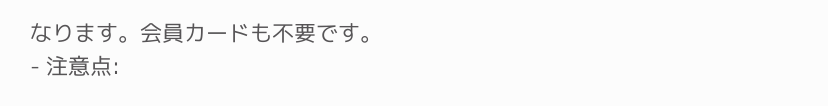なります。会員カードも不要です。
- 注意点: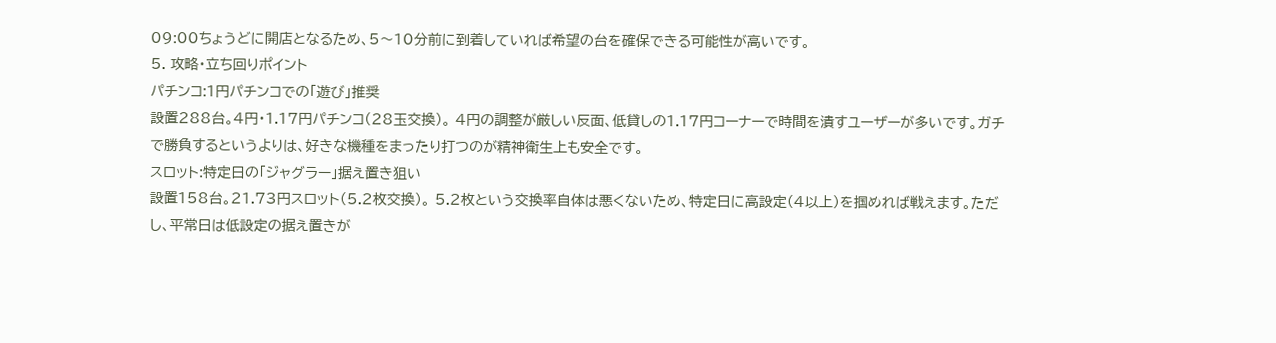09:00ちょうどに開店となるため、5〜10分前に到着していれば希望の台を確保できる可能性が高いです。
5. 攻略・立ち回りポイント
パチンコ:1円パチンコでの「遊び」推奨
設置288台。4円・1.17円パチンコ(28玉交換)。 4円の調整が厳しい反面、低貸しの1.17円コーナーで時間を潰すユーザーが多いです。ガチで勝負するというよりは、好きな機種をまったり打つのが精神衛生上も安全です。
スロット:特定日の「ジャグラー」据え置き狙い
設置158台。21.73円スロット(5.2枚交換)。 5.2枚という交換率自体は悪くないため、特定日に高設定(4以上)を掴めれば戦えます。ただし、平常日は低設定の据え置きが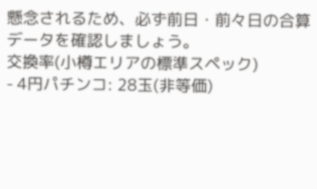懸念されるため、必ず前日・前々日の合算データを確認しましょう。
交換率(小樽エリアの標準スペック)
- 4円パチンコ: 28玉(非等価)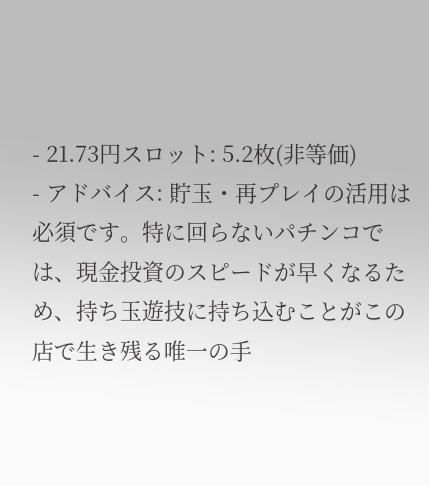- 21.73円スロット: 5.2枚(非等価)
- アドバイス: 貯玉・再プレイの活用は必須です。特に回らないパチンコでは、現金投資のスピードが早くなるため、持ち玉遊技に持ち込むことがこの店で生き残る唯一の手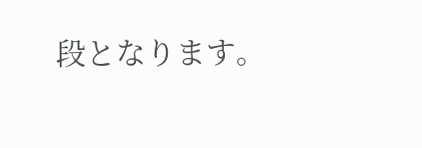段となります。